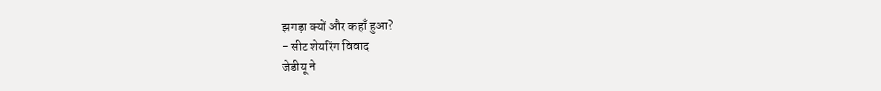झगड़ा क्यों और कहाँ हुआ?
- सीट शेयरिंग विवाद
जेडीयू ने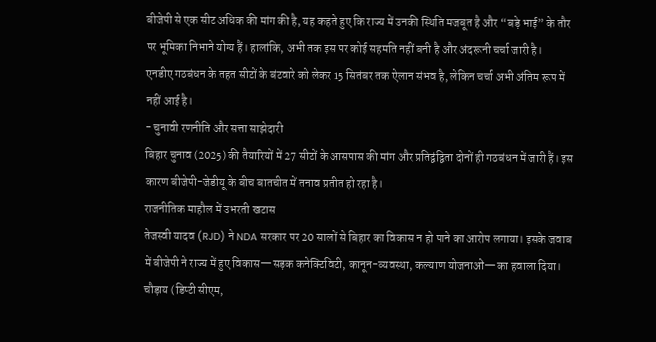बीजेपी से एक सीट अधिक की मांग की है, यह कहते हुए कि राज्य में उनकी स्थिति मजबूत है और “बड़े भाई” के तौर पर भूमिका निभाने योग्य हैं। हालांकि, अभी तक इस पर कोई सहमति नहीं बनी है और अंदरूनी चर्चा जारी है।
एनडीए गठबंधन के तहत सीटों के बंटवारे को लेकर 15 सितंबर तक ऐलान संभव है, लेकिन चर्चा अभी अंतिम रूप में नहीं आई है।
- चुनावी रणनीति और सत्ता साझेदारी
बिहार चुनाव (2025) की तैयारियों में 27 सीटों के आसपास की मांग और प्रतिद्वंद्विता दोनों ही गठबंधन में जारी हैं। इस कारण बीजेपी-जेडीयू के बीच बातचीत में तनाव प्रतीत हो रहा है।
राजनीतिक माहौल में उभरती खटास
तेजस्वी यादव (RJD) ने NDA सरकार पर 20 सालों से बिहार का विकास न हो पाने का आरोप लगाया। इसके जवाब में बीजेपी ने राज्य में हुए विकास—सड़क कनेक्टिविटी, कानून-व्यवस्था, कल्याण योजनाओं—का हवाला दिया।
चौड़ाय (डिप्टी सीएम,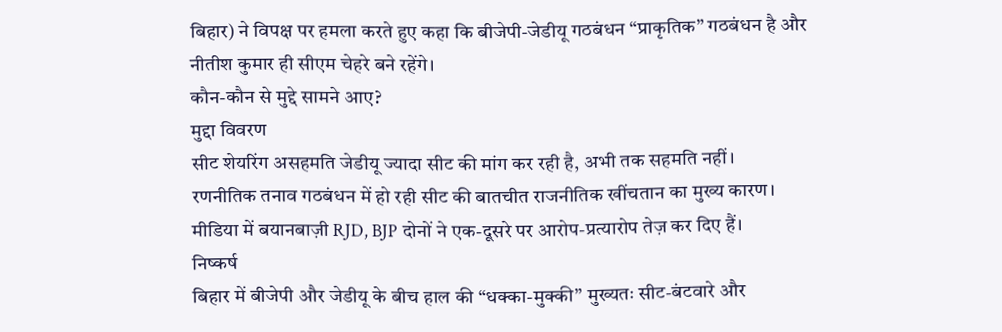बिहार) ने विपक्ष पर हमला करते हुए कहा कि बीजेपी-जेडीयू गठबंधन “प्राकृतिक” गठबंधन है और नीतीश कुमार ही सीएम चेहरे बने रहेंगे।
कौन-कौन से मुद्दे सामने आए?
मुद्दा विवरण
सीट शेयरिंग असहमति जेडीयू ज्यादा सीट की मांग कर रही है, अभी तक सहमति नहीं।
रणनीतिक तनाव गठबंधन में हो रही सीट की बातचीत राजनीतिक खींचतान का मुख्य कारण।
मीडिया में बयानबाज़ी RJD, BJP दोनों ने एक-दूसरे पर आरोप-प्रत्यारोप तेज़ कर दिए हैं।
निष्कर्ष
बिहार में बीजेपी और जेडीयू के बीच हाल की “धक्का-मुक्की” मुख्यतः सीट-बंटवारे और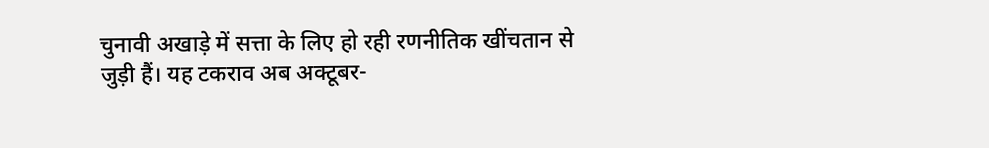चुनावी अखाड़े में सत्ता के लिए हो रही रणनीतिक खींचतान से जुड़ी हैं। यह टकराव अब अक्टूबर-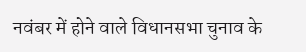नवंबर में होने वाले विधानसभा चुनाव के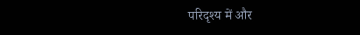परिदृश्य में और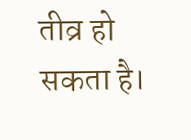तीव्र हो सकता है।